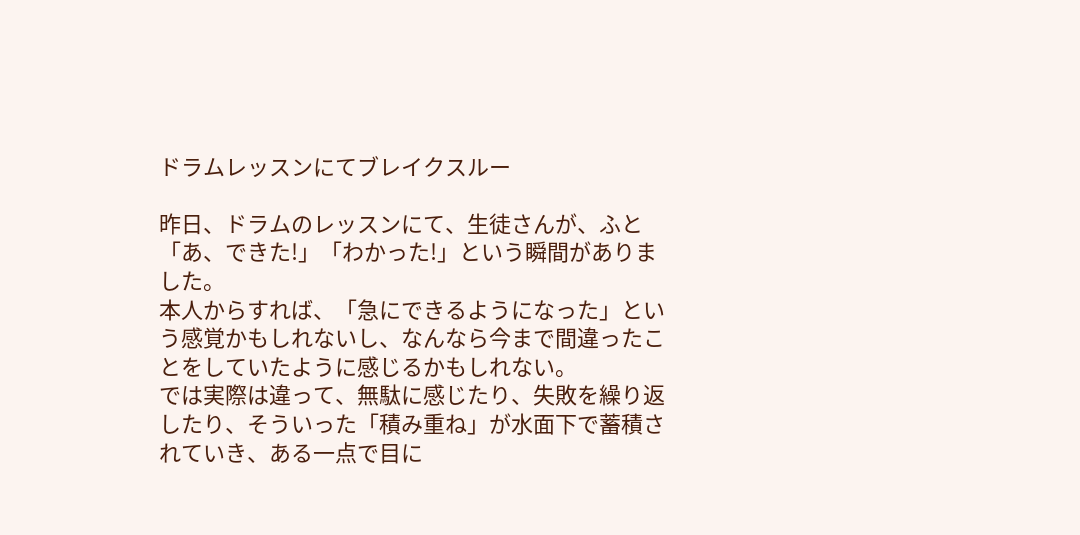ドラムレッスンにてブレイクスルー

昨日、ドラムのレッスンにて、生徒さんが、ふと「あ、できた!」「わかった!」という瞬間がありました。
本人からすれば、「急にできるようになった」という感覚かもしれないし、なんなら今まで間違ったことをしていたように感じるかもしれない。
では実際は違って、無駄に感じたり、失敗を繰り返したり、そういった「積み重ね」が水面下で蓄積されていき、ある一点で目に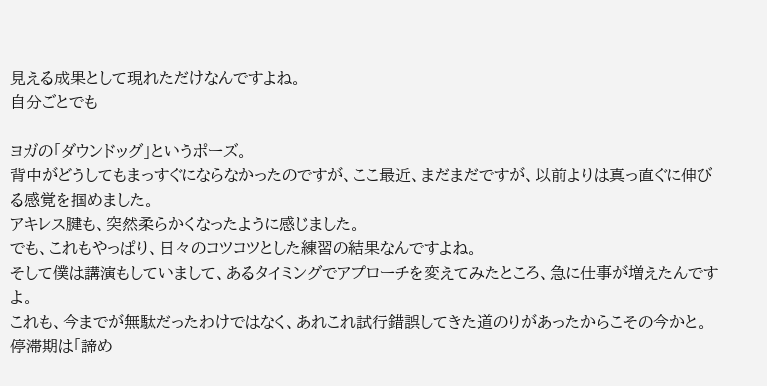見える成果として現れただけなんですよね。
自分ごとでも

ヨガの「ダウンドッグ」というポーズ。
背中がどうしてもまっすぐにならなかったのですが、ここ最近、まだまだですが、以前よりは真っ直ぐに伸びる感覚を掴めました。
アキレス腱も、突然柔らかくなったように感じました。
でも、これもやっぱり、日々のコツコツとした練習の結果なんですよね。
そして僕は講演もしていまして、あるタイミングでアプローチを変えてみたところ、急に仕事が増えたんですよ。
これも、今までが無駄だったわけではなく、あれこれ試行錯誤してきた道のりがあったからこその今かと。
停滞期は「諦め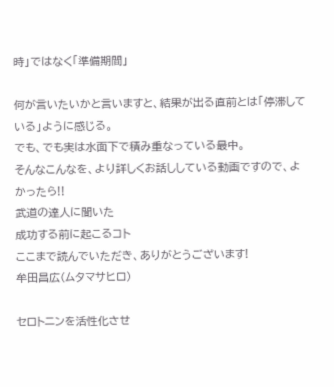時」ではなく「準備期間」

何が言いたいかと言いますと、結果が出る直前とは「停滞している」ように感じる。
でも、でも実は水面下で積み重なっている最中。
そんなこんなを、より詳しくお話ししている動画ですので、よかったら!!
武道の達人に聞いた
成功する前に起こるコト
ここまで読んでいただき、ありがとうございます!
牟田昌広(ムタマサヒロ)

セロトニンを活性化させ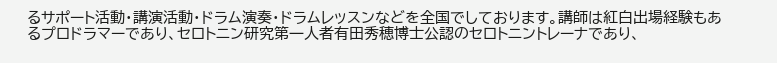るサポート活動・講演活動・ドラム演奏・ドラムレッスンなどを全国でしております。講師は紅白出場経験もあるプロドラマーであり、セロトニン研究第一人者有田秀穂博士公認のセロトニントレーナであり、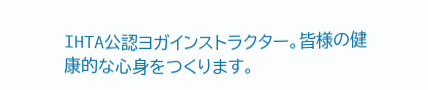IHTA公認ヨガインストラクター。皆様の健康的な心身をつくります。